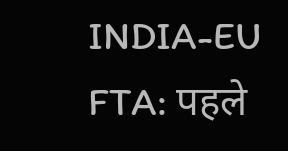INDIA-EU FTA: पहले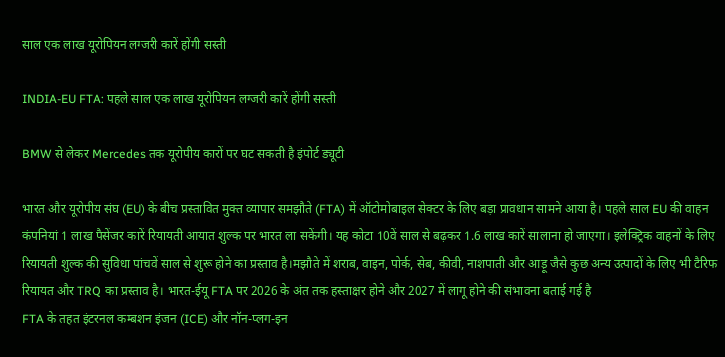साल एक लाख यूरोपियन लग्जरी कारें होंगी सस्ती

INDIA-EU FTA: पहले साल एक लाख यूरोपियन लग्जरी कारें होंगी सस्ती

BMW से लेकर Mercedes तक यूरोपीय कारों पर घट सकती है इंपोर्ट ड्यूटी

भारत और यूरोपीय संघ (EU) के बीच प्रस्तावित मुक्त व्यापार समझौते (FTA) में ऑटोमोबाइल सेक्टर के लिए बड़ा प्रावधान सामने आया है। पहले साल EU की वाहन कंपनियां 1 लाख पैसेंजर कारें रियायती आयात शुल्क पर भारत ला सकेंगी। यह कोटा 10वें साल से बढ़कर 1.6 लाख कारें सालाना हो जाएगा। इलेक्ट्रिक वाहनों के लिए रियायती शुल्क की सुविधा पांचवें साल से शुरू होने का प्रस्ताव है।मझौते में शराब, वाइन, पोर्क, सेब, कीवी, नाशपाती और आड़ू जैसे कुछ अन्य उत्पादों के लिए भी टैरिफ रियायत और TRQ का प्रस्ताव है। भारत-ईयू FTA पर 2026 के अंत तक हस्ताक्षर होने और 2027 में लागू होने की संभावना बताई गई है
FTA के तहत इंटरनल कम्बशन इंजन (ICE) और नॉन-प्लग-इन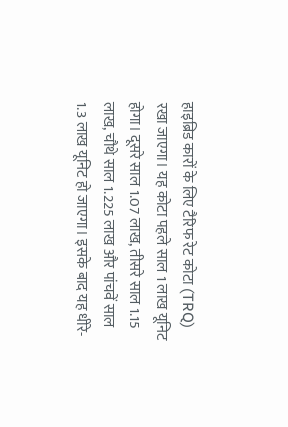हाइब्रिड कारों के लिए टैरिफ रेट कोटा (TRQ) रखा जाएगा। यह कोटा पहले साल 1 लाख यूनिट होगा। दूसरे साल 1.07 लाख, तीसरे साल 1.15 लाख, चौथे साल 1.225 लाख और पांचवें साल 1.3 लाख यूनिट हो जाएगा। इसके बाद यह धीरे-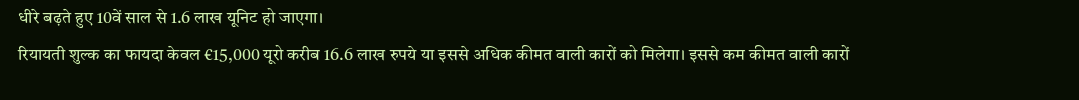धीरे बढ़ते हुए 10वें साल से 1.6 लाख यूनिट हो जाएगा।
रियायती शुल्क का फायदा केवल €15,000 यूरो करीब 16.6 लाख रुपये या इससे अधिक कीमत वाली कारों को मिलेगा। इससे कम कीमत वाली कारों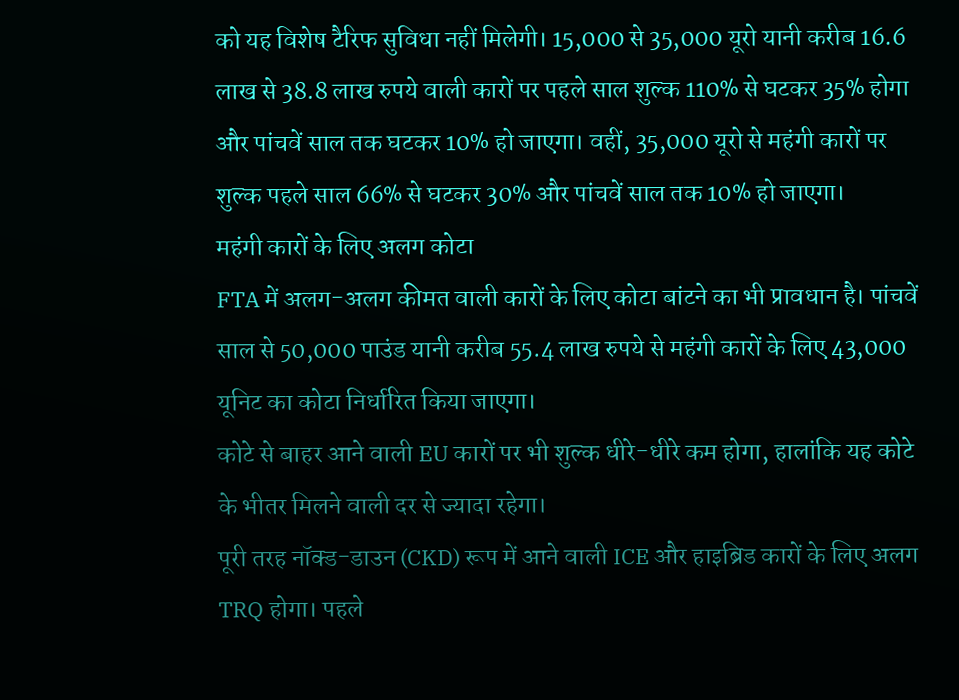को यह विशेष टैरिफ सुविधा नहीं मिलेगी। 15,000 से 35,000 यूरो यानी करीब 16.6 लाख से 38.8 लाख रुपये वाली कारों पर पहले साल शुल्क 110% से घटकर 35% होगा और पांचवें साल तक घटकर 10% हो जाएगा। वहीं, 35,000 यूरो से महंगी कारों पर शुल्क पहले साल 66% से घटकर 30% और पांचवें साल तक 10% हो जाएगा।
महंगी कारों के लिए अलग कोटा
FTA में अलग-अलग कीमत वाली कारों के लिए कोटा बांटने का भी प्रावधान है। पांचवें साल से 50,000 पाउंड यानी करीब 55.4 लाख रुपये से महंगी कारों के लिए 43,000 यूनिट का कोटा निर्धारित किया जाएगा।
कोटे से बाहर आने वाली EU कारों पर भी शुल्क धीरे-धीरे कम होगा, हालांकि यह कोटे के भीतर मिलने वाली दर से ज्यादा रहेगा।
पूरी तरह नॉक्ड-डाउन (CKD) रूप में आने वाली ICE और हाइब्रिड कारों के लिए अलग TRQ होगा। पहले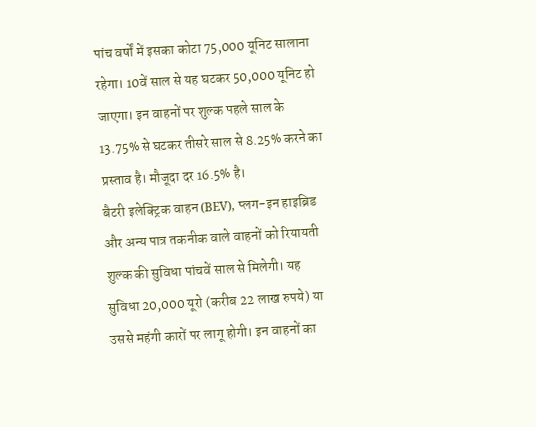पांच वर्षों में इसका कोटा 75,000 यूनिट सालाना रहेगा। 10वें साल से यह घटकर 50,000 यूनिट हो जाएगा। इन वाहनों पर शुल्क पहले साल के 13.75% से घटकर तीसरे साल से 8.25% करने का प्रस्ताव है। मौजूदा दर 16.5% है।
बैटरी इलेक्ट्रिक वाहन (BEV), प्लग-इन हाइब्रिड और अन्य पात्र तकनीक वाले वाहनों को रियायती शुल्क की सुविधा पांचवें साल से मिलेगी। यह सुविधा 20,000 यूरो (करीब 22 लाख रुपये) या उससे महंगी कारों पर लागू होगी। इन वाहनों का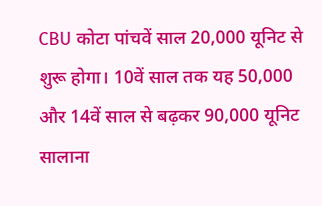CBU कोटा पांचवें साल 20,000 यूनिट से शुरू होगा। 10वें साल तक यह 50,000 और 14वें साल से बढ़कर 90,000 यूनिट सालाना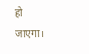हो जाएगा।